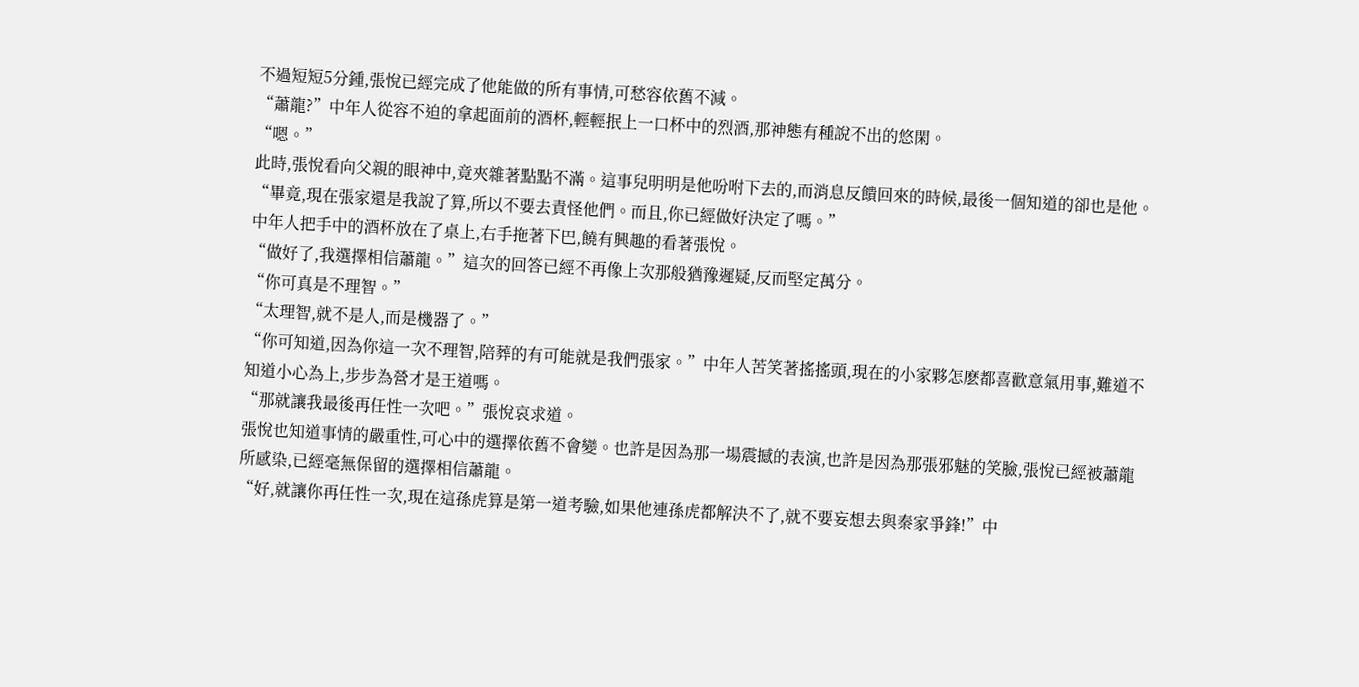不過短短5分鍾,張悅已經完成了他能做的所有事情,可愁容依舊不減。
“蕭龍?”中年人從容不迫的拿起面前的酒杯,輕輕抿上一口杯中的烈酒,那神態有種說不出的悠閑。
“嗯。”
此時,張悅看向父親的眼神中,竟夾雜著點點不滿。這事兒明明是他吩咐下去的,而消息反饋回來的時候,最後一個知道的卻也是他。
“畢竟,現在張家還是我說了算,所以不要去責怪他們。而且,你已經做好決定了嗎。”
中年人把手中的酒杯放在了桌上,右手拖著下巴,饒有興趣的看著張悅。
“做好了,我選擇相信蕭龍。”這次的回答已經不再像上次那般猶豫遲疑,反而堅定萬分。
“你可真是不理智。”
“太理智,就不是人,而是機器了。”
“你可知道,因為你這一次不理智,陪葬的有可能就是我們張家。”中年人苦笑著搖搖頭,現在的小家夥怎麽都喜歡意氣用事,難道不知道小心為上,步步為營才是王道嗎。
“那就讓我最後再任性一次吧。”張悅哀求道。
張悅也知道事情的嚴重性,可心中的選擇依舊不會變。也許是因為那一場震撼的表演,也許是因為那張邪魅的笑臉,張悅已經被蕭龍所感染,已經毫無保留的選擇相信蕭龍。
“好,就讓你再任性一次,現在這孫虎算是第一道考驗,如果他連孫虎都解決不了,就不要妄想去與秦家爭鋒!”中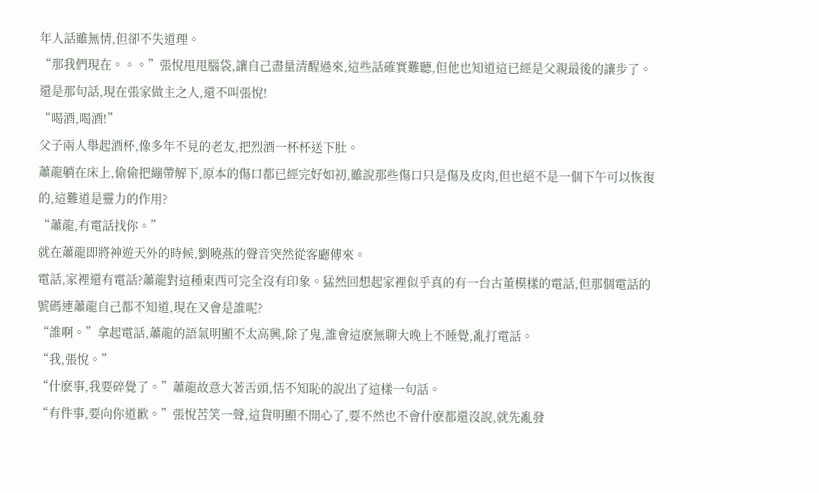年人話雖無情,但卻不失道理。
“那我們現在。。。”張悅甩甩腦袋,讓自己盡量清醒過來,這些話確實難聽,但他也知道這已經是父親最後的讓步了。還是那句話,現在張家做主之人,還不叫張悅!
“喝酒,喝酒!”
父子兩人舉起酒杯,像多年不見的老友,把烈酒一杯杯送下肚。
蕭龍躺在床上,偷偷把繃帶解下,原本的傷口都已經完好如初,雖說那些傷口只是傷及皮肉,但也絕不是一個下午可以恢復的,這難道是靈力的作用?
“蕭龍,有電話找你。”
就在蕭龍即將神遊天外的時候,劉曉燕的聲音突然從客廳傳來。
電話,家裡還有電話?蕭龍對這種東西可完全沒有印象。猛然回想起家裡似乎真的有一台古董模樣的電話,但那個電話的號碼連蕭龍自己都不知道,現在又會是誰呢?
“誰啊。”拿起電話,蕭龍的語氣明顯不太高興,除了鬼,誰會這麽無聊大晚上不睡覺,亂打電話。
“我,張悅。”
“什麽事,我要碎覺了。”蕭龍故意大著舌頭,恬不知恥的說出了這樣一句話。
“有件事,要向你道歉。”張悅苦笑一聲,這貨明顯不開心了,要不然也不會什麽都還沒說,就先亂發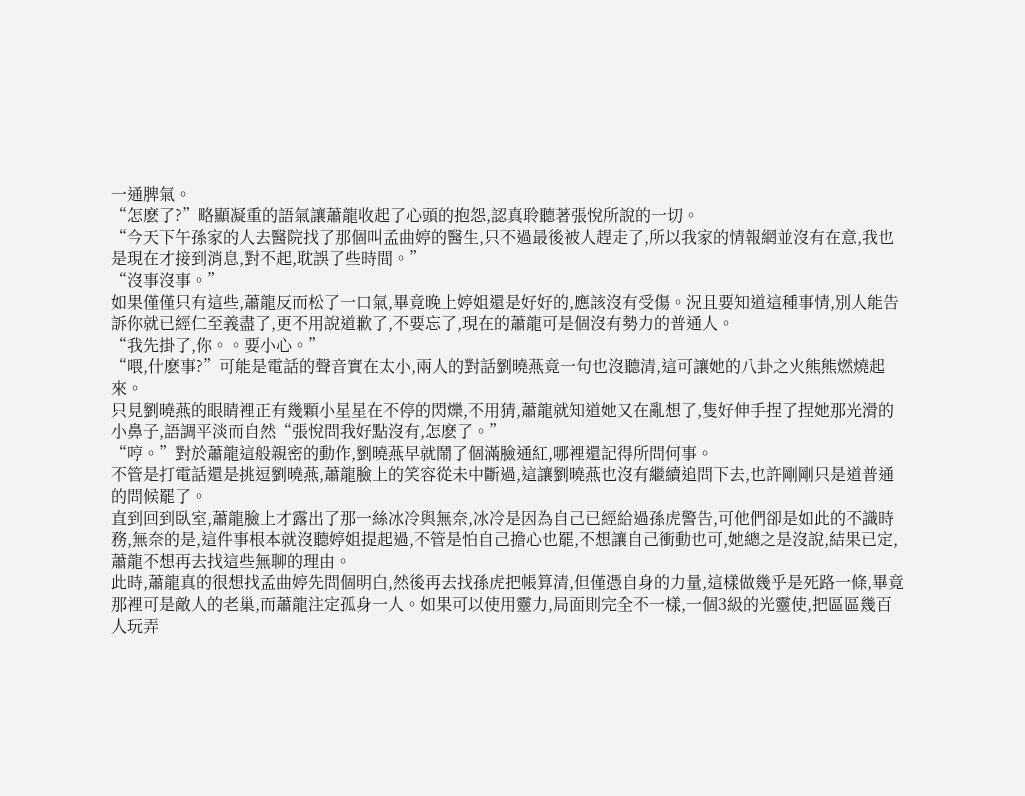一通脾氣。
“怎麽了?”略顯凝重的語氣讓蕭龍收起了心頭的抱怨,認真聆聽著張悅所說的一切。
“今天下午孫家的人去醫院找了那個叫孟曲婷的醫生,只不過最後被人趕走了,所以我家的情報網並沒有在意,我也是現在才接到消息,對不起,耽誤了些時間。”
“沒事沒事。”
如果僅僅只有這些,蕭龍反而松了一口氣,畢竟晚上婷姐還是好好的,應該沒有受傷。況且要知道這種事情,別人能告訴你就已經仁至義盡了,更不用說道歉了,不要忘了,現在的蕭龍可是個沒有勢力的普通人。
“我先掛了,你。。要小心。”
“喂,什麽事?”可能是電話的聲音實在太小,兩人的對話劉曉燕竟一句也沒聽清,這可讓她的八卦之火熊熊燃燒起來。
只見劉曉燕的眼睛裡正有幾顆小星星在不停的閃爍,不用猜,蕭龍就知道她又在亂想了,隻好伸手捏了捏她那光滑的小鼻子,語調平淡而自然“張悅問我好點沒有,怎麽了。”
“哼。”對於蕭龍這般親密的動作,劉曉燕早就鬧了個滿臉通紅,哪裡還記得所問何事。
不管是打電話還是挑逗劉曉燕,蕭龍臉上的笑容從未中斷過,這讓劉曉燕也沒有繼續追問下去,也許剛剛只是道普通的問候罷了。
直到回到臥室,蕭龍臉上才露出了那一絲冰冷與無奈,冰冷是因為自己已經給過孫虎警告,可他們卻是如此的不識時務,無奈的是,這件事根本就沒聽婷姐提起過,不管是怕自己擔心也罷,不想讓自己衝動也可,她總之是沒說,結果已定,蕭龍不想再去找這些無聊的理由。
此時,蕭龍真的很想找孟曲婷先問個明白,然後再去找孫虎把帳算清,但僅憑自身的力量,這樣做幾乎是死路一條,畢竟那裡可是敵人的老巢,而蕭龍注定孤身一人。如果可以使用靈力,局面則完全不一樣,一個3級的光靈使,把區區幾百人玩弄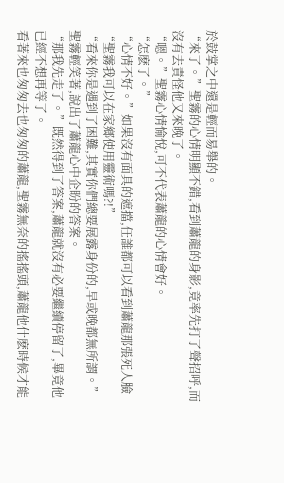於鼓掌之中還是輕而易舉的。
“來了。”聖霧的心情明顯不錯,看到蕭龍的身影,竟率先打了聲招呼,而沒有去責怪他又來晚了。
“嗯。”聖霧心情愉悅,可不代表蕭龍的心情會好。
“怎麽了。”
“心情不好。”如果沒有面具的遮擋,任誰都可以看到蕭龍那張死人臉“聖霧我可以在家鄉使用靈術嗎?!”
“看來你是遇到了困難,其實你們總要展露身份的,早或晚都無所謂。”
聖霧輕笑著,說出了蕭龍心中企盼的答案。
“那我先走了。”既然得到了答案,蕭龍就沒有必要繼續停留了,畢竟他已經不想再等了。
看著來也匆匆去也匆匆的蕭龍,聖霧無奈的搖搖頭,蕭龍他什麽時候才能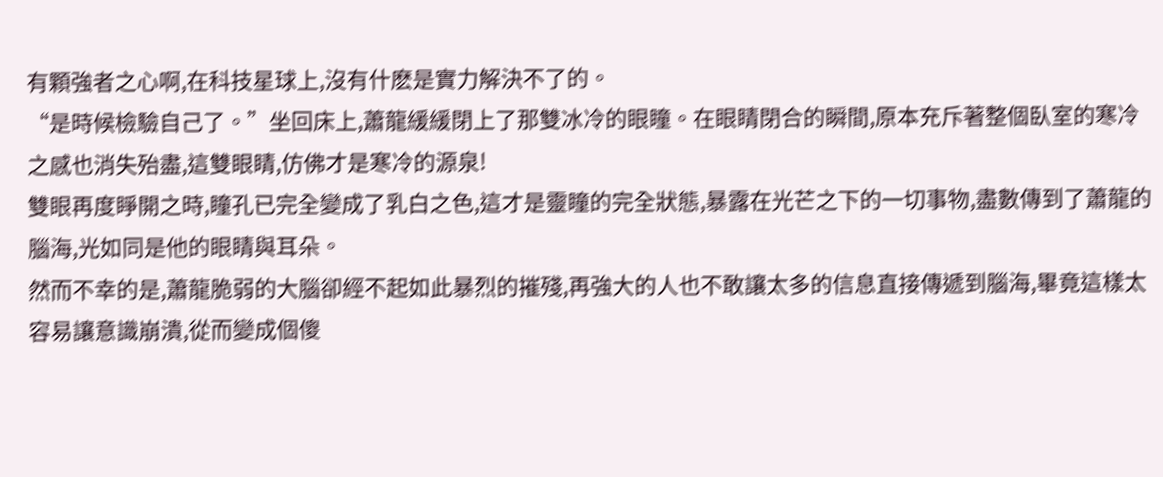有顆強者之心啊,在科技星球上,沒有什麽是實力解決不了的。
“是時候檢驗自己了。”坐回床上,蕭龍緩緩閉上了那雙冰冷的眼瞳。在眼睛閉合的瞬間,原本充斥著整個臥室的寒冷之感也消失殆盡,這雙眼睛,仿佛才是寒冷的源泉!
雙眼再度睜開之時,瞳孔已完全變成了乳白之色,這才是靈瞳的完全狀態,暴露在光芒之下的一切事物,盡數傳到了蕭龍的腦海,光如同是他的眼睛與耳朵。
然而不幸的是,蕭龍脆弱的大腦卻經不起如此暴烈的摧殘,再強大的人也不敢讓太多的信息直接傳遞到腦海,畢竟這樣太容易讓意識崩潰,從而變成個傻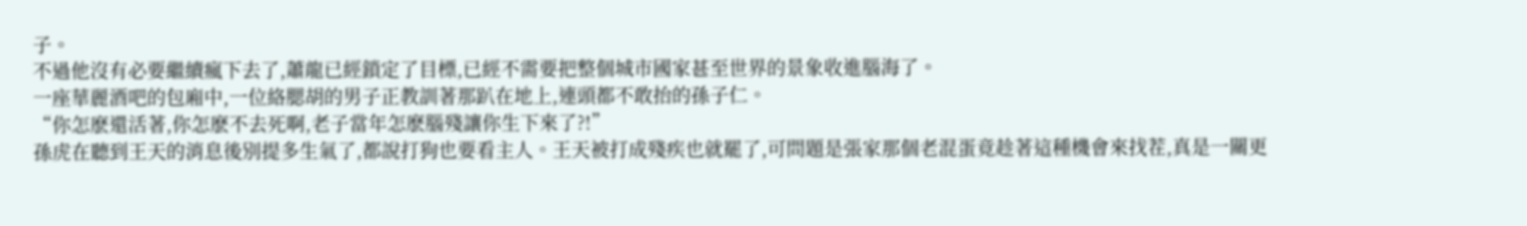子。
不過他沒有必要繼續瘋下去了,蕭龍已經鎖定了目標,已經不需要把整個城市國家甚至世界的景象收進腦海了。
一座華麗酒吧的包廂中,一位絡腮胡的男子正教訓著那趴在地上,連頭都不敢抬的孫子仁。
“你怎麽還活著,你怎麽不去死啊,老子當年怎麽腦殘讓你生下來了?!”
孫虎在聽到王天的消息後別提多生氣了,都說打狗也要看主人。王天被打成殘疾也就罷了,可問題是張家那個老混蛋竟趁著這種機會來找茬,真是一關更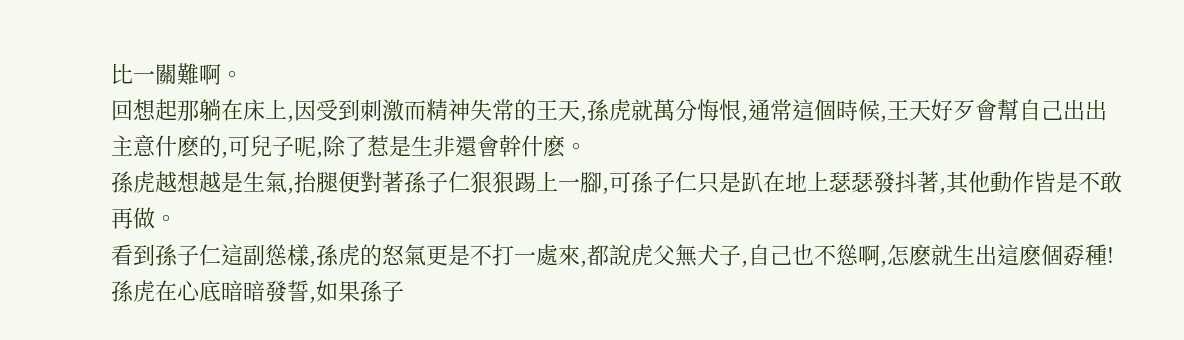比一關難啊。
回想起那躺在床上,因受到刺激而精神失常的王天,孫虎就萬分悔恨,通常這個時候,王天好歹會幫自己出出主意什麽的,可兒子呢,除了惹是生非還會幹什麽。
孫虎越想越是生氣,抬腿便對著孫子仁狠狠踢上一腳,可孫子仁只是趴在地上瑟瑟發抖著,其他動作皆是不敢再做。
看到孫子仁這副慫樣,孫虎的怒氣更是不打一處來,都說虎父無犬子,自己也不慫啊,怎麽就生出這麽個孬種!孫虎在心底暗暗發誓,如果孫子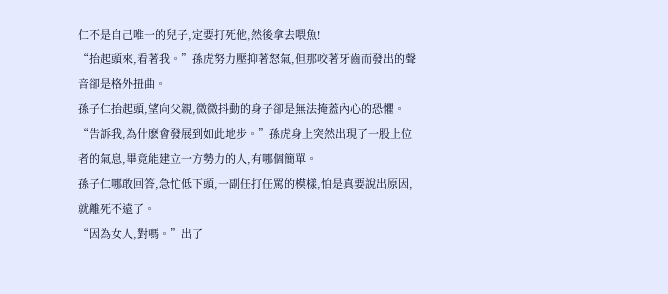仁不是自己唯一的兒子,定要打死他,然後拿去喂魚!
“抬起頭來,看著我。”孫虎努力壓抑著怒氣,但那咬著牙齒而發出的聲音卻是格外扭曲。
孫子仁抬起頭,望向父親,微微抖動的身子卻是無法掩蓋內心的恐懼。
“告訴我,為什麽會發展到如此地步。”孫虎身上突然出現了一股上位者的氣息,畢竟能建立一方勢力的人,有哪個簡單。
孫子仁哪敢回答,急忙低下頭,一副任打任罵的模樣,怕是真要說出原因,就離死不遠了。
“因為女人,對嗎。”出了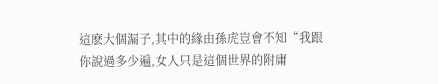這麽大個漏子,其中的緣由孫虎豈會不知“我跟你說過多少遍,女人只是這個世界的附庸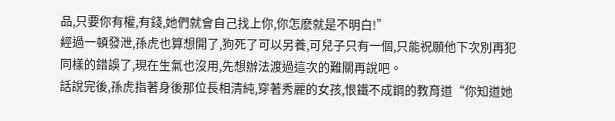品,只要你有權,有錢,她們就會自己找上你,你怎麽就是不明白!”
經過一頓發泄,孫虎也算想開了,狗死了可以另養,可兒子只有一個,只能祝願他下次別再犯同樣的錯誤了,現在生氣也沒用,先想辦法渡過這次的難關再說吧。
話說完後,孫虎指著身後那位長相清純,穿著秀麗的女孩,恨鐵不成鋼的教育道“你知道她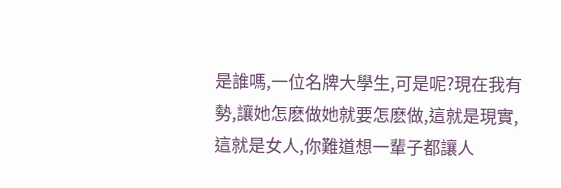是誰嗎,一位名牌大學生,可是呢?現在我有勢,讓她怎麽做她就要怎麽做,這就是現實,這就是女人,你難道想一輩子都讓人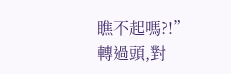瞧不起嗎?!”
轉過頭,對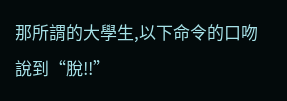那所謂的大學生,以下命令的口吻說到“脫!!”